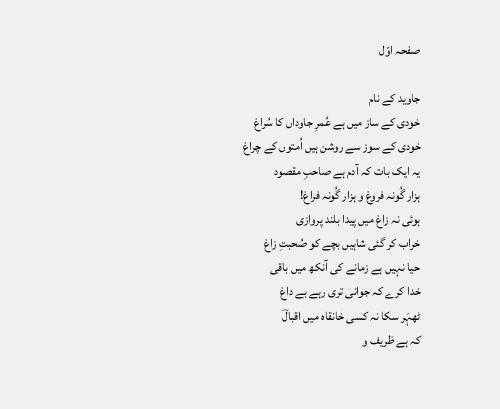صفحہ اوّل

جاوید کے نام
خودی کے ساز میں ہے عُمرِ جاوداں کا سُراغ
خودی کے سوز سے روشن ہیں اُمتوں کے چراغ
یہ ایک بات کہ آدم ہے صاحبِ مقصود
ہزار گُونہ فروغ و ہزار گُونہ فراغ!
ہوئی نہ زاغ میں پیدا بلند پروازی
خراب کر گئی شاہیں بچے کو صُحبتِ زاغ
حیا نہیں ہے زمانے کی آنکھ میں باقی
خدا کرے کہ جوانی تری رہے بے داغ
ٹھہَر سکا نہ کسی خانقاہ میں اقبالؔ
کہ ہے ظریف و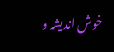خوش اندیشہ و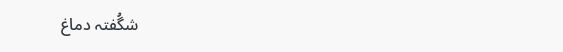شگُفتہ دماغ